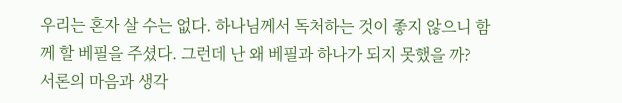우리는 혼자 살 수는 없다. 하나님께서 독처하는 것이 좋지 않으니 함께 할 베필을 주셨다. 그런데 난 왜 베필과 하나가 되지 못했을 까?
서론의 마음과 생각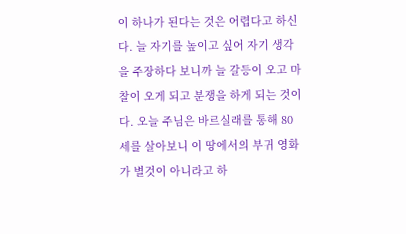이 하나가 된다는 것은 어렵다고 하신다. 늘 자기를 높이고 싶어 자기 생각을 주장하다 보니까 늘 갈등이 오고 마찰이 오게 되고 분쟁을 하게 되는 것이다. 오늘 주님은 바르실래를 통해 80세를 살아보니 이 땅에서의 부귀 영화가 별것이 아니라고 하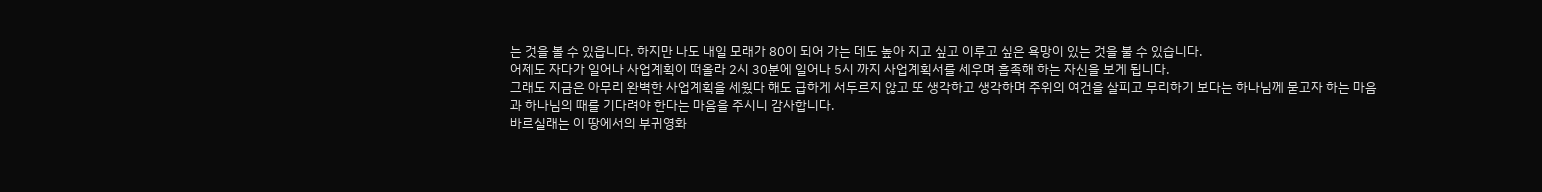는 것을 볼 수 있읍니다. 하지만 나도 내일 모래가 80이 되어 가는 데도 높아 지고 싶고 이루고 싶은 욕망이 있는 것을 불 수 있습니다.
어제도 자다가 일어나 사업계획이 떠올라 2시 30분에 일어나 5시 까지 사업계획서를 세우며 흡족해 하는 자신을 보게 됩니다.
그래도 지금은 아무리 완벽한 사업계획을 세웠다 해도 급하게 서두르지 않고 또 생각하고 생각하며 주위의 여건을 살피고 무리하기 보다는 하나님께 묻고자 하는 마음과 하나님의 때를 기다려야 한다는 마음을 주시니 감사합니다.
바르실래는 이 땅에서의 부귀영화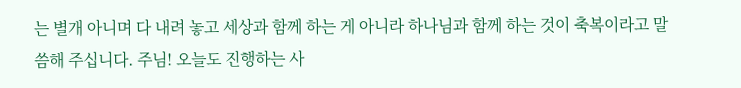는 별개 아니며 다 내려 놓고 세상과 함께 하는 게 아니라 하나님과 함께 하는 것이 축복이라고 말씀해 주십니다. 주님! 오늘도 진행하는 사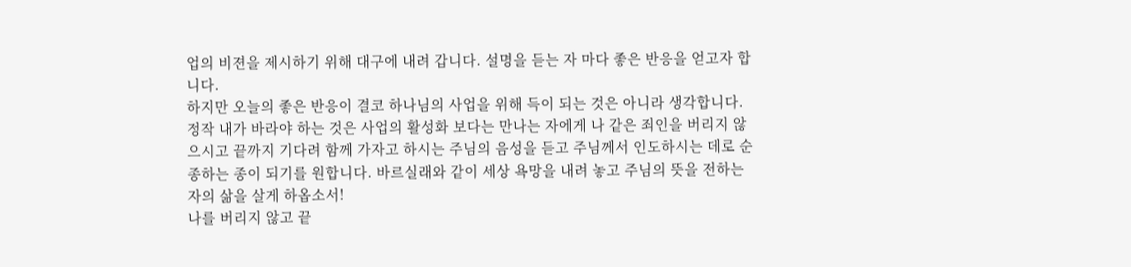업의 비젼을 제시하기 위해 대구에 내려 갑니다. 설명을 듣는 자 마다 좋은 반응을 얻고자 합니다.
하지만 오늘의 좋은 반응이 결코 하나님의 사업을 위해 득이 되는 것은 아니라 생각합니다. 정작 내가 바라야 하는 것은 사업의 활성화 보다는 만나는 자에게 나 같은 죄인을 버리지 않으시고 끝까지 기다려 함께 가자고 하시는 주님의 음성을 듣고 주님께서 인도하시는 데로 순종하는 종이 되기를 원합니다. 바르실래와 같이 세상 욕망을 내려 놓고 주님의 뜻을 전하는 자의 삶을 살게 하옵소서!
나를 버리지 않고 끝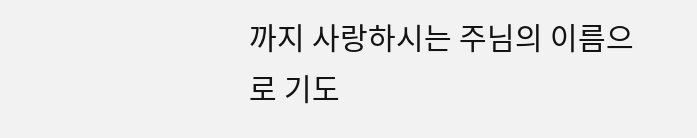까지 사랑하시는 주님의 이름으로 기도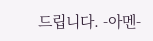드립니다. -아멘-